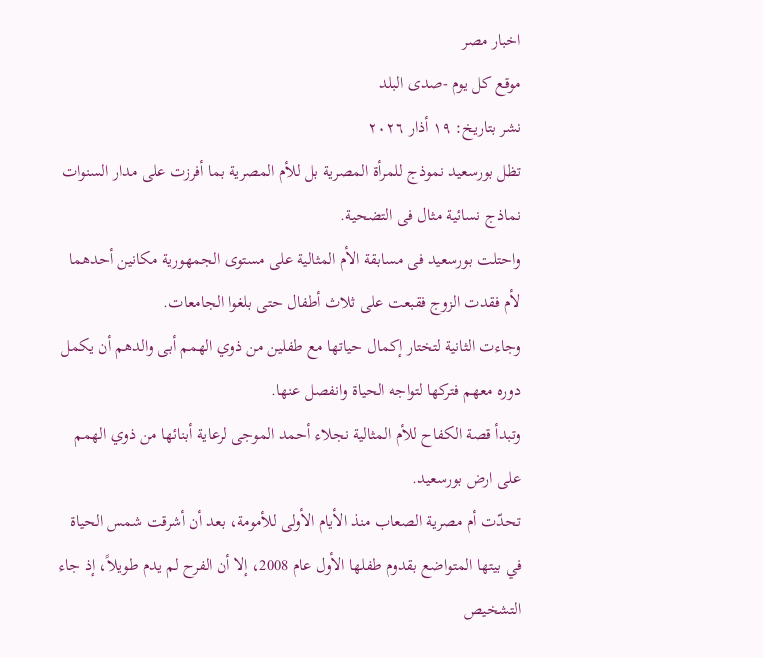اخبار مصر
موقع كل يوم -صدى البلد
نشر بتاريخ: ١٩ أذار ٢٠٢٦
تظل بورسعيد نموذج للمرأة المصرية بل للأم المصرية بما أفرزت على مدار السنوات نماذج نسائية مثال فى التضحية.
واحتلت بورسعيد فى مسابقة الأم المثالية على مستوى الجمهورية مكانين أحدهما لأم فقدت الزوج فقبعت على ثلاث أطفال حتى بلغوا الجامعات.
وجاءت الثانية لتختار إكمال حياتها مع طفلين من ذوي الهمم أبى والدهم أن يكمل دوره معهم فتركها لتواجه الحياة وانفصل عنها.
وتبدأ قصة الكفاح للأم المثالية نجلاء أحمد الموجى لرعاية أبنائها من ذوي الهمم على ارض بورسعيد.
تحدّت أم مصرية الصعاب منذ الأيام الأولى للأمومة، بعد أن أشرقت شمس الحياة في بيتها المتواضع بقدوم طفلها الأول عام 2008، إلا أن الفرح لم يدم طويلاً، إذ جاء التشخيص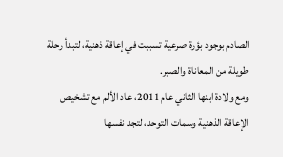الصادم بوجود بؤرة صرعية تسببت في إعاقة ذهنية، لتبدأ رحلة طويلة من المعاناة والصبر.
ومع ولادة ابنها الثاني عام 2011، عاد الألم مع تشخيص الإعاقة الذهنية وسمات التوحد، لتجد نفسها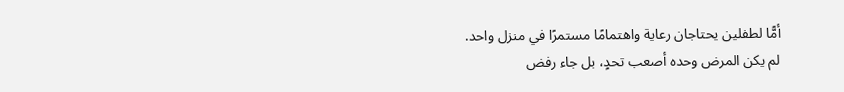أمًّا لطفلين يحتاجان رعاية واهتمامًا مستمرًا في منزل واحد.
لم يكن المرض وحده أصعب تحدٍ، بل جاء رفض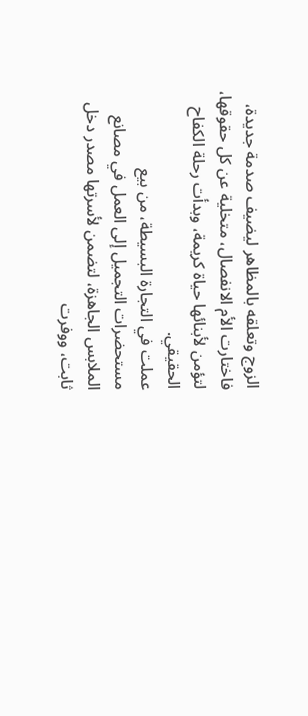الزوج وتعلقه بالمظاهر ليضيف صدمة جديدة، فاختارت الأم الانفصال، متخلية عن كل حقوقها، لتؤمن لأبنائها حياة كريمة، وبدأت رحلة الكفاح الحقيقي.
عملت في التجارة البسيطة، من بيع مستحضرات التجميل إلى العمل في مصانع الملابس الجاهزة، لتضمن لأسرتها مصدر دخل ثابت، ووفرت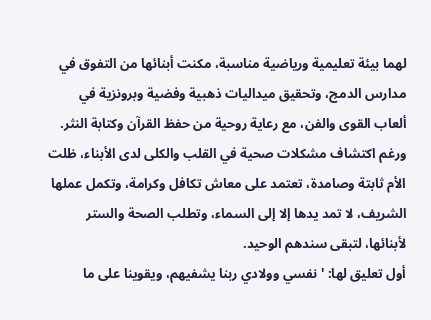لهما بيئة تعليمية ورياضية مناسبة، مكنت أبنائها من التفوق في مدارس الدمج، وتحقيق ميداليات ذهبية وفضية وبرونزية في ألعاب القوى والفن، مع رعاية روحية من حفظ القرآن وكتابة النثر.
ورغم اكتشاف مشكلات صحية في القلب والكلى لدى الأبناء، ظلت الأم ثابتة وصامدة، تعتمد على معاش تكافل وكرامة، وتكمل عملها الشريف، لا تمد يدها إلا إلى السماء، وتطلب الصحة والستر لأبنائها، لتبقى سندهم الوحيد.
أول تعليق لها: 'نفسي وولادي ربنا يشفيهم، ويقوينا على ما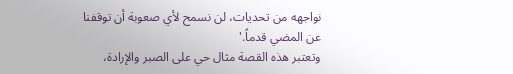نواجهه من تحديات، لن نسمح لأي صعوبة أن توقفنا عن المضي قدماً.'
وتعتبر هذه القصة مثال حي على الصبر والإرادة،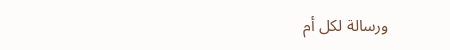ورسالة لكل أم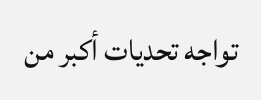تواجه تحديات أكبر من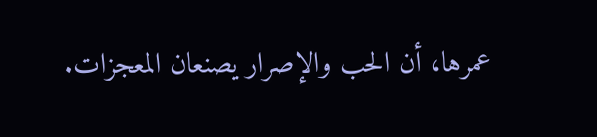عمرها، أن الحب والإصرار يصنعان المعجزات.